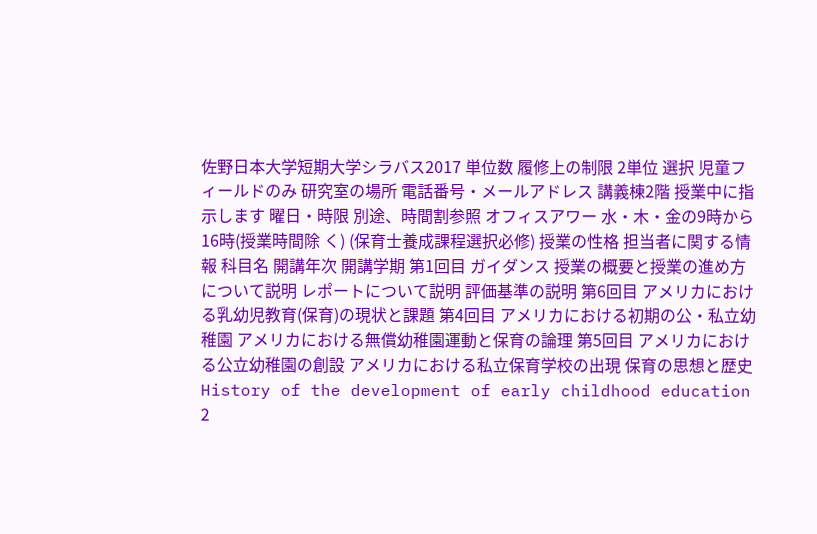佐野日本大学短期大学シラバス2017 単位数 履修上の制限 2単位 選択 児童フィールドのみ 研究室の場所 電話番号・メールアドレス 講義棟2階 授業中に指示します 曜日・時限 別途、時間割参照 オフィスアワー 水・木・金の9時から16時(授業時間除 く) (保育士養成課程選択必修) 授業の性格 担当者に関する情報 科目名 開講年次 開講学期 第1回目 ガイダンス 授業の概要と授業の進め方について説明 レポートについて説明 評価基準の説明 第6回目 アメリカにおける乳幼児教育(保育)の現状と課題 第4回目 アメリカにおける初期の公・私立幼稚園 アメリカにおける無償幼稚園運動と保育の論理 第5回目 アメリカにおける公立幼稚園の創設 アメリカにおける私立保育学校の出現 保育の思想と歴史
History of the development of early childhood education 2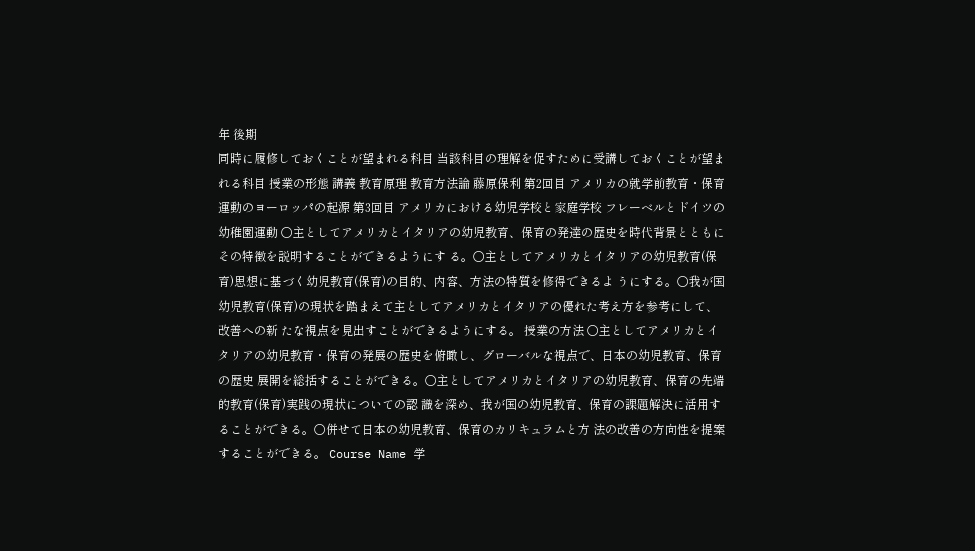年 後期
同時に履修しておくことが望まれる科目 当該科目の理解を促すために受講しておくことが望まれる科目 授業の形態 講義 教育原理 教育方法論 藤原保利 第2回目 アメリカの就学前教育・保育運動のヨーロッパの起源 第3回目 アメリカにおける幼児学校と家庭学校 フレーベルとドイツの幼稚園運動 〇主としてアメリカとイタリアの幼児教育、保育の発達の歴史を時代背景とともにその特徴を説明することができるようにす る。○主としてアメリカとイタリアの幼児教育(保育)思想に基づく幼児教育(保育)の目的、内容、方法の特質を修得できるよ うにする。○我が国幼児教育(保育)の現状を踏まえて主としてアメリカとイタリアの優れた考え方を参考にして、改善への新 たな視点を見出すことができるようにする。 授業の方法 ○主としてアメリカとイタリアの幼児教育・保育の発展の歴史を俯瞰し、グローバルな視点で、日本の幼児教育、保育の歴史 展開を総括することができる。○主としてアメリカとイタリアの幼児教育、保育の先端的教育(保育)実践の現状についての認 識を深め、我が国の幼児教育、保育の課題解決に活用することができる。○併せて日本の幼児教育、保育のカリキュラムと方 法の改善の方向性を提案することができる。 Course Name 学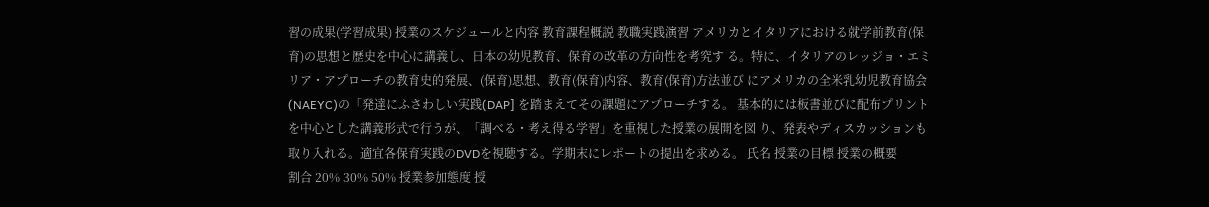習の成果(学習成果) 授業のスケジュールと内容 教育課程概説 教職実践演習 アメリカとイタリアにおける就学前教育(保育)の思想と歴史を中心に講義し、日本の幼児教育、保育の改革の方向性を考究す る。特に、イタリアのレッジョ・エミリア・アプローチの教育史的発展、(保育)思想、教育(保育)内容、教育(保育)方法並び にアメリカの全米乳幼児教育協会(NAEYC)の「発達にふさわしい実践(DAP] を踏まえてその課題にアプローチする。 基本的には板書並びに配布プリントを中心とした講義形式で行うが、「調べる・考え得る学習」を重視した授業の展開を図 り、発表やディスカッションも取り入れる。適宜各保育実践のDVDを視聴する。学期末にレポートの提出を求める。 氏名 授業の目標 授業の概要
割合 20% 30% 50% 授業参加態度 授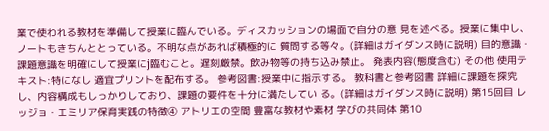業で使われる教材を準備して授業に臨んでいる。ディスカッションの場面で自分の意 見を述べる。授業に集中し、ノートもきちんととっている。不明な点があれば積極的に 質問する等々。(詳細はガイダンス時に説明) 目的意識・課題意識を明確にして授業にj臨むこと。遅刻厳禁。飲み物等の持ち込み禁止。 発表内容(態度含む) その他 使用テキスト:特になし 適宜プリントを配布する。 参考図書:授業中に指示する。 教科書と参考図書 詳細に課題を探究し、内容構成もしっかりしており、課題の要件を十分に満たしてい る。(詳細はガイダンス時に説明) 第15回目 レッジョ・エミリア保育実践の特徴④ アトリエの空間 豊富な教材や素材 学びの共同体 第10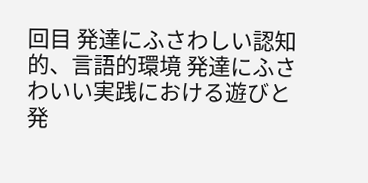回目 発達にふさわしい認知的、言語的環境 発達にふさわいい実践における遊びと発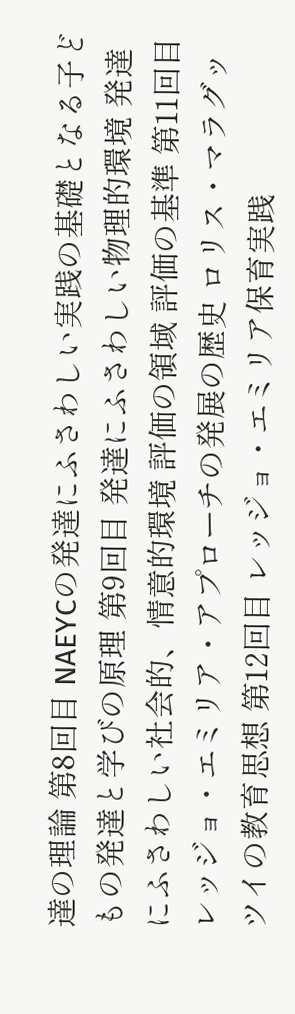達の理論 第8回目 NAEYCの発達にふさわしい実践の基礎となる子どもの発達と学びの原理 第9回目 発達にふさわしい物理的環境 発達にふさわしい社会的、情意的環境 評価の領域 評価の基準 第11回目 レッジョ・エミリア・アプローチの発展の歴史 ロリス・マラグッツイの教育思想 第12回目 レッジョ・エミリア保育実践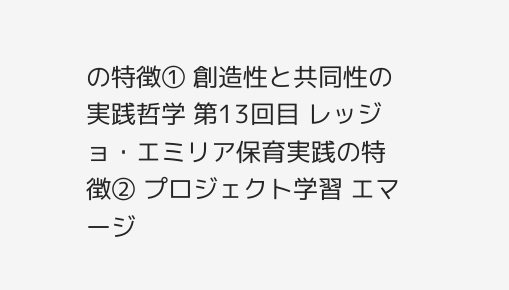の特徴① 創造性と共同性の実践哲学 第13回目 レッジョ・エミリア保育実践の特徴② プロジェクト学習 エマージ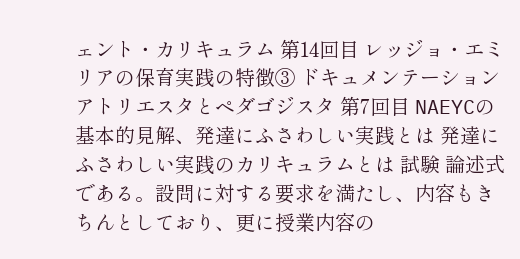ェント・カリキュラム 第14回目 レッジョ・エミリアの保育実践の特徴③ ドキュメンテーション アトリエスタとペダゴジスタ 第7回目 NAEYCの基本的見解、発達にふさわしい実践とは 発達にふさわしい実践のカリキュラムとは 試験 論述式である。設問に対する要求を満たし、内容もきちんとしており、更に授業内容の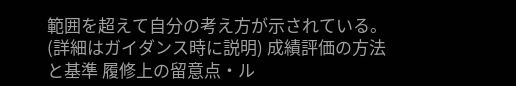範囲を超えて自分の考え方が示されている。(詳細はガイダンス時に説明) 成績評価の方法と基準 履修上の留意点・ル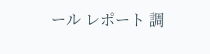ール レポート 調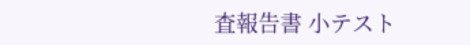査報告書 小テスト